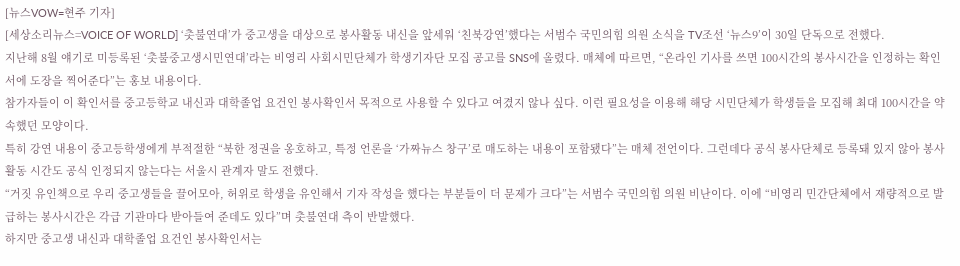[뉴스VOW=현주 기자]
[세상소리뉴스=VOICE OF WORLD] ‘촛불연대’가 중고생을 대상으로 봉사활동 내신을 앞세워 ‘친북강연’했다는 서범수 국민의힘 의원 소식을 TV조선 ‘뉴스9’이 30일 단독으로 전했다.
지난해 8월 얘기로 미등록된 ‘촛불중고생시민연대’라는 비영리 사회시민단체가 학생기자단 모집 공고를 SNS에 올렸다. 매체에 따르면, “온라인 기사를 쓰면 100시간의 봉사시간을 인정하는 확인서에 도장을 찍어준다”는 홍보 내용이다.
참가자들이 이 확인서를 중고등학교 내신과 대학졸업 요건인 봉사확인서 목적으로 사용할 수 있다고 여겼지 않나 싶다. 이런 필요성을 이용해 해당 시민단체가 학생들을 모집해 최대 100시간을 약속했던 모양이다.
특히 강연 내용이 중고등학생에게 부적절한 “북한 정권을 옹호하고, 특정 언론을 ‘가짜뉴스 창구’로 매도하는 내용이 포함됐다”는 매체 전언이다. 그런데다 공식 봉사단체로 등록돼 있지 않아 봉사활동 시간도 공식 인정되지 않는다는 서울시 관계자 말도 전했다.
“거짓 유인책으로 우리 중고생들을 끌어모아, 허위로 학생을 유인해서 기자 작성을 했다는 부분들이 더 문제가 크다”는 서범수 국민의힘 의원 비난이다. 이에 “비영리 민간단체에서 재량적으로 발급하는 봉사시간은 각급 기관마다 받아들여 준데도 있다”며 촛불연대 측이 반발했다.
하지만 중고생 내신과 대학졸업 요건인 봉사확인서는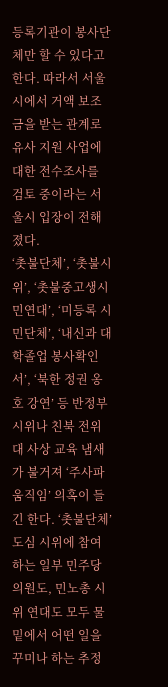등록기관이 봉사단체만 할 수 있다고 한다. 따라서 서울시에서 거액 보조금을 받는 관계로 유사 지원 사업에 대한 전수조사를 검토 중이라는 서울시 입장이 전해졌다.
‘촛불단체’, ‘촛불시위’, ‘촛불중고생시민연대’, ‘미등록 시민단체’, ‘내신과 대학졸업 봉사확인서’, ‘북한 정권 옹호 강연’ 등 반정부 시위나 친북 전위대 사상 교육 냄새가 불거져 ‘주사파 움직임’ 의혹이 들긴 한다. ‘촛불단체’ 도심 시위에 참여하는 일부 민주당 의원도, 민노총 시위 연대도 모두 물밑에서 어떤 일을 꾸미나 하는 추정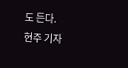도 든다.
현주 기자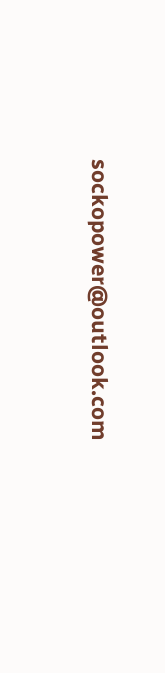sockopower@outlook.com